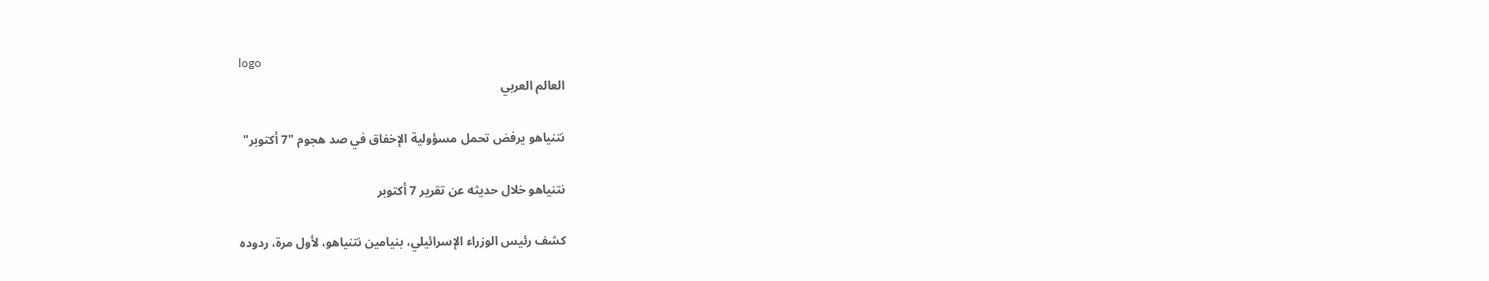logo
العالم العربي

نتنياهو يرفض تحمل مسؤولية الإخفاق في صد هجوم "7 أكتوبر"

نتنياهو خلال حديثه عن تقرير 7 أكتوبر

كشف رئيس الوزراء الإسرائيلي، بنيامين نتنياهو، لأول مرة، ردوده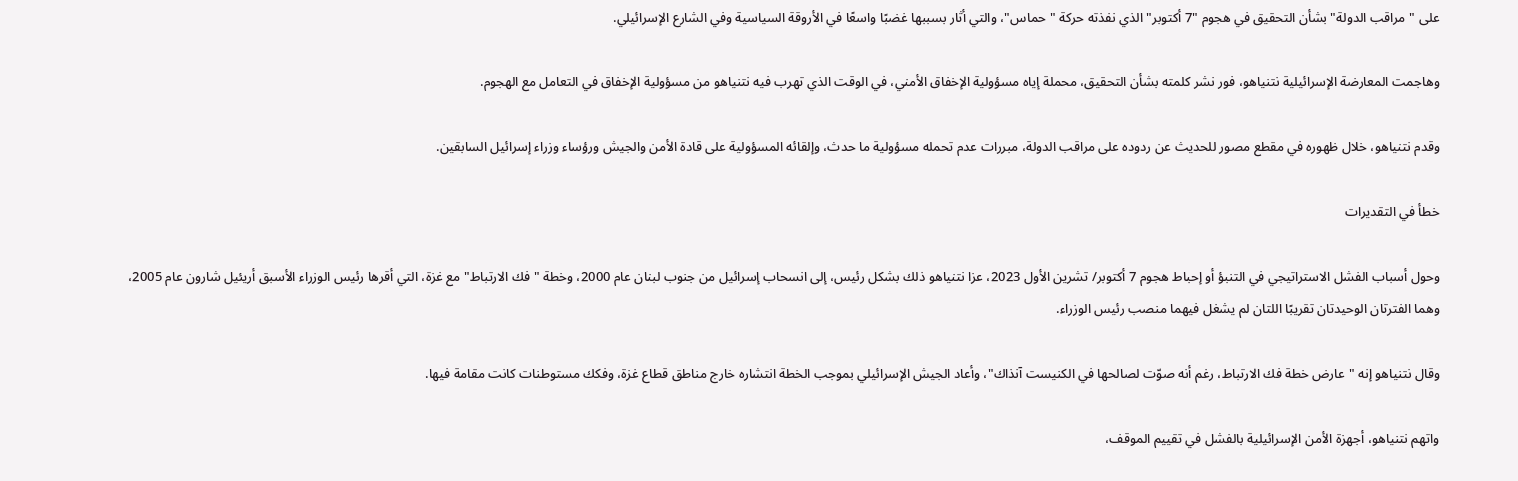على "مراقب الدولة" بشأن التحقيق في هجوم "7 أكتوبر" الذي نفذته حركة "حماس"، والتي أثار بسببها غضبًا واسعًا في الأروقة السياسية وفي الشارع الإسرائيلي.

وهاجمت المعارضة الإسرائيلية نتنياهو، فور نشر كلمته بشأن التحقيق، محملة إياه مسؤولية الإخفاق الأمني، في الوقت الذي تهرب فيه نتنياهو من مسؤولية الإخفاق في التعامل مع الهجوم.

وقدم نتنياهو، خلال ظهوره في مقطع مصور للحديث عن ردوده على مراقب الدولة، مبررات عدم تحمله مسؤولية ما حدث، وإلقائه المسؤولية على قادة الأمن والجيش ورؤساء وزراء إسرائيل السابقين.

خطأ في التقديرات

وحول أسباب الفشل الاستراتيجي في التنبؤ أو إحباط هجوم 7 أكتوبر/ تشرين الأول 2023، عزا نتنياهو ذلك بشكل رئيس، إلى انسحاب إسرائيل من جنوب لبنان عام 2000، وخطة "فك الارتباط" مع غزة، التي أقرها رئيس الوزراء الأسبق أريئيل شارون عام 2005، وهما الفترتان الوحيدتان تقريبًا اللتان لم يشغل فيهما منصب رئيس الوزراء.

وقال نتنياهو إنه "عارض خطة فك الارتباط، رغم أنه صوّت لصالحها في الكنيست آنذاك"، وأعاد الجيش الإسرائيلي بموجب الخطة انتشاره خارج مناطق قطاع غزة، وفكك مستوطنات كانت مقامة فيها.

واتهم نتنياهو، أجهزة الأمن الإسرائيلية بالفشل في تقييم الموقف،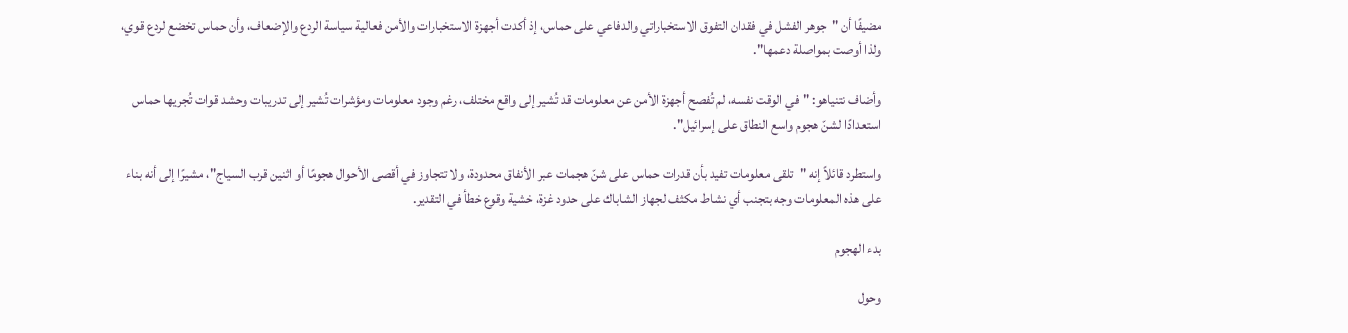مضيفًا أن "جوهر الفشل في فقدان التفوق الاستخباراتي والدفاعي على حماس، إذ أكدت أجهزة الاستخبارات والأمن فعالية سياسة الردع والإضعاف، وأن حماس تخضع لردع قوي، ولذا أوصت بمواصلة دعمها".

وأضاف نتنياهو: "في الوقت نفسه، لم تُفصح أجهزة الأمن عن معلومات قد تُشير إلى واقع مختلف، رغم وجود معلومات ومؤشرات تُشير إلى تدريبات وحشد قوات تُجريها حماس استعدادًا لشنّ هجوم واسع النطاق على إسرائيل".

واستطرد قائلاً إنه "تلقى معلومات تفيد بأن قدرات حماس على شنّ هجمات عبر الأنفاق محدودة، ولا تتجاوز في أقصى الأحوال هجومًا أو اثنين قرب السياج"، مشيرًا إلى أنه بناء على هذه المعلومات وجه بتجنب أي نشاط مكثف لجهاز الشاباك على حدود غزة، خشية وقوع خطأ في التقدير.

بدء الهجوم

وحول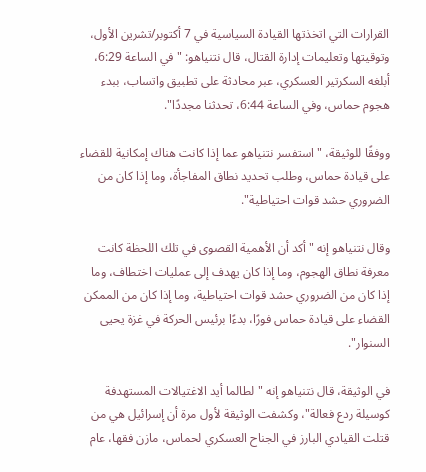القرارات التي اتخذتها القيادة السياسية في 7 أكتوبر/تشرين الأول، وتوقيتها وتعليمات إدارة القتال، قال نتنياهو: "في الساعة 6:29، أبلغه السكرتير العسكري، عبر محادثة على تطبيق واتساب، ببدء هجوم حماس، وفي الساعة 6:44، تحدثنا مجددًا".

ووفقًا للوثيقة، "استفسر نتنياهو عما إذا كانت هناك إمكانية للقضاء على قيادة حماس، وطلب تحديد نطاق المفاجأة، وما إذا كان من الضروري حشد قوات احتياطية".

وقال نتنياهو إنه "أكد أن الأهمية القصوى في تلك اللحظة كانت معرفة نطاق الهجوم، وما إذا كان يهدف إلى عمليات اختطاف، وما إذا كان من الضروري حشد قوات احتياطية، وما إذا كان من الممكن القضاء على قيادة حماس فورًا، بدءًا برئيس الحركة في غزة يحيى السنوار".

في الوثيقة، قال نتنياهو إنه "لطالما أيد الاغتيالات المستهدفة كوسيلة ردع فعالة"، وكشفت الوثيقة لأول مرة أن إسرائيل هي من قتلت القيادي البارز في الجناح العسكري لحماس، مازن فقها، عام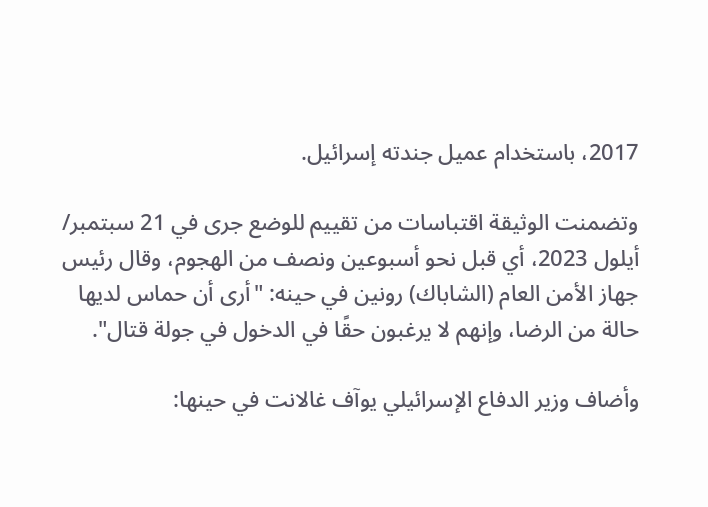2017، باستخدام عميل جندته إسرائيل.

وتضمنت الوثيقة اقتباسات من تقييم للوضع جرى في 21 سبتمبر/ أيلول 2023، أي قبل نحو أسبوعين ونصف من الهجوم، وقال رئيس جهاز الأمن العام (الشاباك) رونين في حينه: "أرى أن حماس لديها حالة من الرضا، وإنهم لا يرغبون حقًا في الدخول في جولة قتال".

وأضاف وزير الدفاع الإسرائيلي يوآف غالانت في حينها: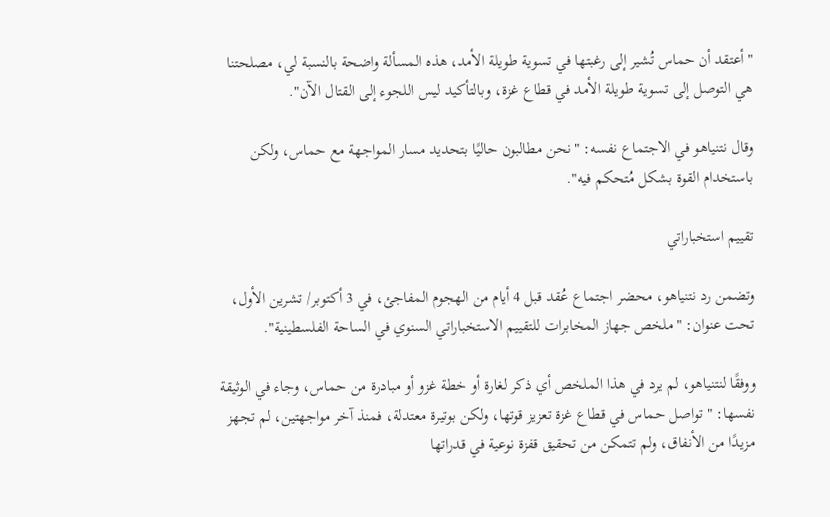"أعتقد أن حماس تُشير إلى رغبتها في تسوية طويلة الأمد، هذه المسألة واضحة بالنسبة لي، مصلحتنا هي التوصل إلى تسوية طويلة الأمد في قطاع غزة، وبالتأكيد ليس اللجوء إلى القتال الآن".

وقال نتنياهو في الاجتماع نفسه: "نحن مطالبون حاليًا بتحديد مسار المواجهة مع حماس، ولكن باستخدام القوة بشكل مُتحكم فيه".

تقييم استخباراتي

وتضمن رد نتنياهو، محضر اجتماع عُقد قبل 4 أيام من الهجوم المفاجئ، في 3 أكتوبر/ تشرين الأول، تحت عنوان: "ملخص جهاز المخابرات للتقييم الاستخباراتي السنوي في الساحة الفلسطينية".

ووفقًا لنتنياهو، لم يرد في هذا الملخص أي ذكر لغارة أو خطة غزو أو مبادرة من حماس، وجاء في الوثيقة نفسها: "تواصل حماس في قطاع غزة تعزيز قوتها، ولكن بوتيرة معتدلة، فمنذ آخر مواجهتين، لم تجهز مزيدًا من الأنفاق، ولم تتمكن من تحقيق قفزة نوعية في قدراتها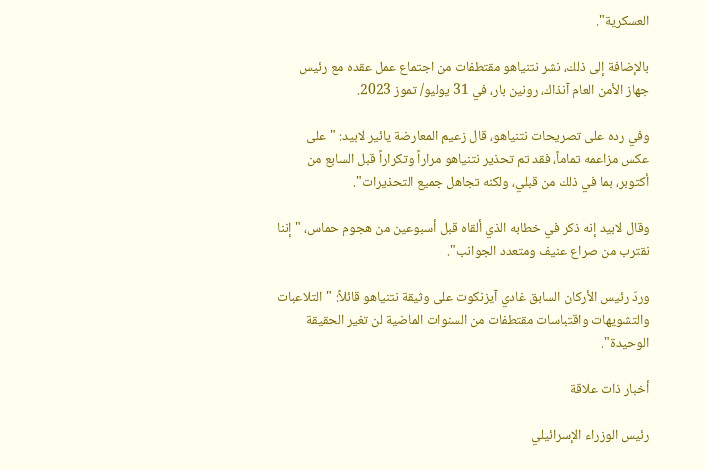العسكرية".

بالإضافة إلى ذلك، نشر نتنياهو مقتطفات من اجتماع عمل عقده مع رئيس جهاز الأمن العام آنذاك، رونين بار، في 31 يوليو/ تموز 2023.

وفي رده على تصريحات نتنياهو، قال زعيم المعارضة يائير لابيد: "على عكس مزاعمه تماماً، فقد تم تحذير نتنياهو مراراً وتكراراً قبل السابع من أكتوبر، بما في ذلك من قبلي، ولكنه تجاهل جميع التحذيرات".

وقال لابيد إنه ذكر في خطابه الذي ألقاه قبل أسبوعين من هجوم حماس، "إننا نقترب من صراع عنيف ومتعدد الجوانب".

وردّ رئيس الأركان السابق غادي آيزنكوت على وثيقة نتنياهو قائلاً: "التلاعبات والتشويهات واقتباسات مقتطفات من السنوات الماضية لن تغير الحقيقة الوحيدة".

أخبار ذات علاقة

رئيس الوزراء الإسرائيلي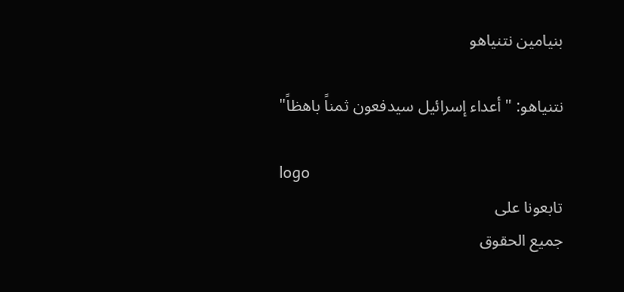بنيامين نتنياهو

نتنياهو: "أعداء إسرائيل سيدفعون ثمناً باهظاً"

logo
تابعونا على
جميع الحقوق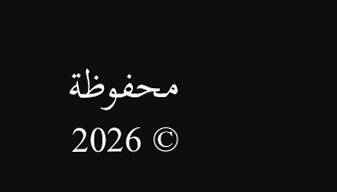محفوظة © 2026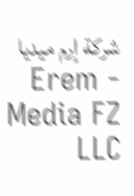شركة إرم ميديا - Erem Media FZ LLC